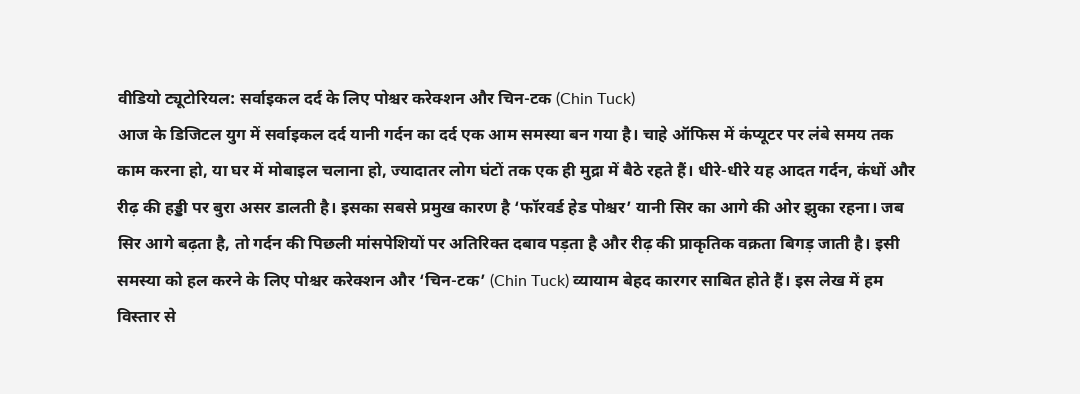वीडियो ट्यूटोरियल: सर्वाइकल दर्द के लिए पोश्चर करेक्शन और चिन-टक (Chin Tuck)
आज के डिजिटल युग में सर्वाइकल दर्द यानी गर्दन का दर्द एक आम समस्या बन गया है। चाहे ऑफिस में कंप्यूटर पर लंबे समय तक काम करना हो, या घर में मोबाइल चलाना हो, ज्यादातर लोग घंटों तक एक ही मुद्रा में बैठे रहते हैं। धीरे-धीरे यह आदत गर्दन, कंधों और रीढ़ की हड्डी पर बुरा असर डालती है। इसका सबसे प्रमुख कारण है ‘फॉरवर्ड हेड पोश्चर’ यानी सिर का आगे की ओर झुका रहना। जब सिर आगे बढ़ता है, तो गर्दन की पिछली मांसपेशियों पर अतिरिक्त दबाव पड़ता है और रीढ़ की प्राकृतिक वक्रता बिगड़ जाती है। इसी समस्या को हल करने के लिए पोश्चर करेक्शन और ‘चिन-टक’ (Chin Tuck) व्यायाम बेहद कारगर साबित होते हैं। इस लेख में हम विस्तार से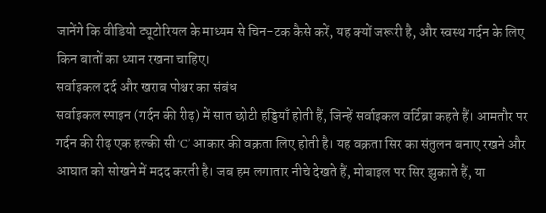जानेंगे कि वीडियो ट्यूटोरियल के माध्यम से चिन-टक कैसे करें, यह क्यों जरूरी है, और स्वस्थ गर्दन के लिए किन बातों का ध्यान रखना चाहिए।
सर्वाइकल दर्द और खराब पोश्चर का संबंध
सर्वाइकल स्पाइन (गर्दन की रीढ़) में सात छोटी हड्डियाँ होती हैं, जिन्हें सर्वाइकल वर्टिब्रा कहते हैं। आमतौर पर गर्दन की रीढ़ एक हल्की सी ‘C’ आकार की वक्रता लिए होती है। यह वक्रता सिर का संतुलन बनाए रखने और आघात को सोखने में मदद करती है। जब हम लगातार नीचे देखते हैं, मोबाइल पर सिर झुकाते हैं, या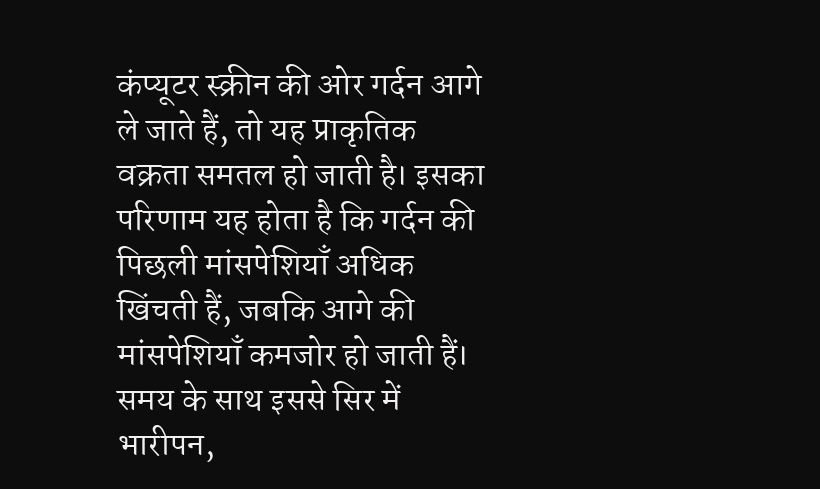कंप्यूटर स्क्रीन की ओर गर्दन आगे ले जाते हैं, तो यह प्राकृतिक वक्रता समतल हो जाती है। इसका परिणाम यह होता है कि गर्दन की पिछली मांसपेशियाँ अधिक खिंचती हैं, जबकि आगे की मांसपेशियाँ कमजोर हो जाती हैं। समय के साथ इससे सिर में भारीपन,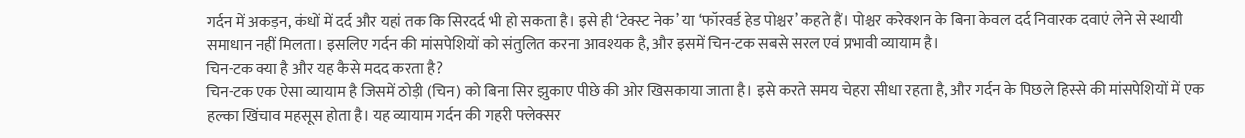गर्दन में अकड़न, कंधों में दर्द और यहां तक कि सिरदर्द भी हो सकता है। इसे ही ‘टेक्स्ट नेक’ या ‘फॉरवर्ड हेड पोश्चर’ कहते हैं। पोश्चर करेक्शन के बिना केवल दर्द निवारक दवाएं लेने से स्थायी समाधान नहीं मिलता। इसलिए गर्दन की मांसपेशियों को संतुलित करना आवश्यक है, और इसमें चिन-टक सबसे सरल एवं प्रभावी व्यायाम है।
चिन-टक क्या है और यह कैसे मदद करता है?
चिन-टक एक ऐसा व्यायाम है जिसमें ठोड़ी (चिन) को बिना सिर झुकाए पीछे की ओर खिसकाया जाता है। इसे करते समय चेहरा सीधा रहता है, और गर्दन के पिछले हिस्से की मांसपेशियों में एक हल्का खिंचाव महसूस होता है। यह व्यायाम गर्दन की गहरी फ्लेक्सर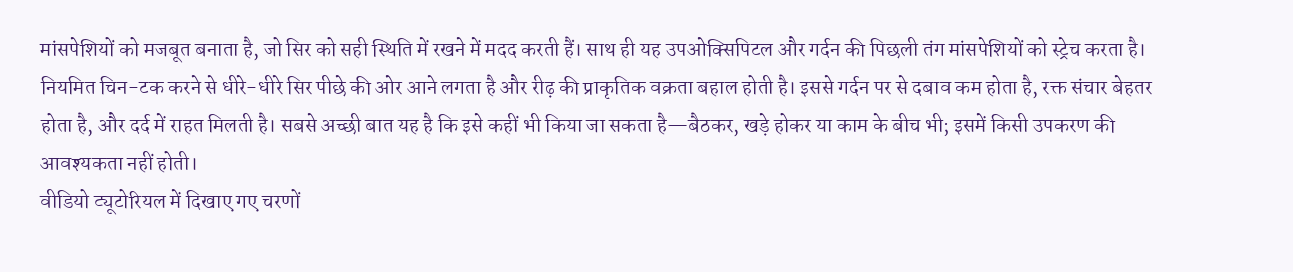मांसपेशियों को मजबूत बनाता है, जो सिर को सही स्थिति में रखने में मदद करती हैं। साथ ही यह उपओक्सिपिटल और गर्दन की पिछली तंग मांसपेशियों को स्ट्रेच करता है। नियमित चिन-टक करने से धीरे-धीरे सिर पीछे की ओर आने लगता है और रीढ़ की प्राकृतिक वक्रता बहाल होती है। इससे गर्दन पर से दबाव कम होता है, रक्त संचार बेहतर होता है, और दर्द में राहत मिलती है। सबसे अच्छी बात यह है कि इसे कहीं भी किया जा सकता है—बैठकर, खड़े होकर या काम के बीच भी; इसमें किसी उपकरण की आवश्यकता नहीं होती।
वीडियो ट्यूटोरियल में दिखाए गए चरणों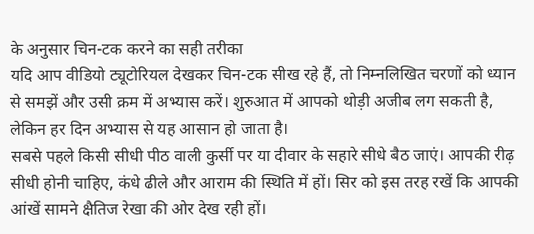के अनुसार चिन-टक करने का सही तरीका
यदि आप वीडियो ट्यूटोरियल देखकर चिन-टक सीख रहे हैं, तो निम्नलिखित चरणों को ध्यान से समझें और उसी क्रम में अभ्यास करें। शुरुआत में आपको थोड़ी अजीब लग सकती है, लेकिन हर दिन अभ्यास से यह आसान हो जाता है।
सबसे पहले किसी सीधी पीठ वाली कुर्सी पर या दीवार के सहारे सीधे बैठ जाएं। आपकी रीढ़ सीधी होनी चाहिए, कंधे ढीले और आराम की स्थिति में हों। सिर को इस तरह रखें कि आपकी आंखें सामने क्षैतिज रेखा की ओर देख रही हों।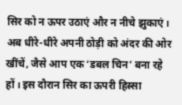सिर को न ऊपर उठाएं और न नीचे झुकाएं। अब धीरे-धीरे अपनी ठोड़ी को अंदर की ओर खींचें, जैसे आप एक ‘डबल चिन’ बना रहे हों। इस दौरान सिर का ऊपरी हिस्सा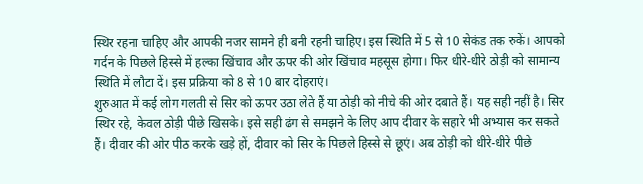स्थिर रहना चाहिए और आपकी नजर सामने ही बनी रहनी चाहिए। इस स्थिति में 5 से 10 सेकंड तक रुकें। आपको गर्दन के पिछले हिस्से में हल्का खिंचाव और ऊपर की ओर खिंचाव महसूस होगा। फिर धीरे-धीरे ठोड़ी को सामान्य स्थिति में लौटा दें। इस प्रक्रिया को 8 से 10 बार दोहराएं।
शुरुआत में कई लोग गलती से सिर को ऊपर उठा लेते हैं या ठोड़ी को नीचे की ओर दबाते हैं। यह सही नहीं है। सिर स्थिर रहे, केवल ठोड़ी पीछे खिसके। इसे सही ढंग से समझने के लिए आप दीवार के सहारे भी अभ्यास कर सकते हैं। दीवार की ओर पीठ करके खड़े हों, दीवार को सिर के पिछले हिस्से से छूएं। अब ठोड़ी को धीरे-धीरे पीछे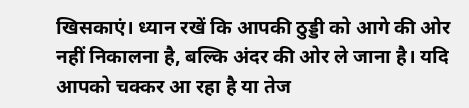खिसकाएं। ध्यान रखें कि आपकी ठुड्डी को आगे की ओर नहीं निकालना है, बल्कि अंदर की ओर ले जाना है। यदि आपको चक्कर आ रहा है या तेज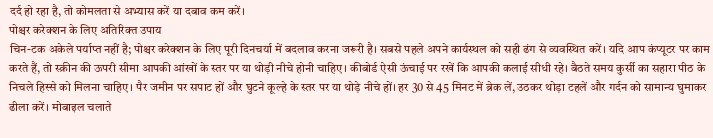दर्द हो रहा है, तो कोमलता से अभ्यास करें या दबाव कम करें।
पोश्चर करेक्शन के लिए अतिरिक्त उपाय
चिन-टक अकेले पर्याप्त नहीं है; पोश्चर करेक्शन के लिए पूरी दिनचर्या में बदलाव करना जरूरी है। सबसे पहले अपने कार्यस्थल को सही ढंग से व्यवस्थित करें। यदि आप कंप्यूटर पर काम करते हैं, तो स्क्रीन की ऊपरी सीमा आपकी आंखों के स्तर पर या थोड़ी नीचे होनी चाहिए। कीबोर्ड ऐसी ऊंचाई पर रखें कि आपकी कलाई सीधी रहे। बैठते समय कुर्सी का सहारा पीठ के निचले हिस्से को मिलना चाहिए। पैर जमीन पर सपाट हों और घुटने कूल्हे के स्तर पर या थोड़े नीचे हों। हर 30 से 45 मिनट में ब्रेक लें, उठकर थोड़ा टहलें और गर्दन को सामान्य घुमाकर ढीला करें। मोबाइल चलाते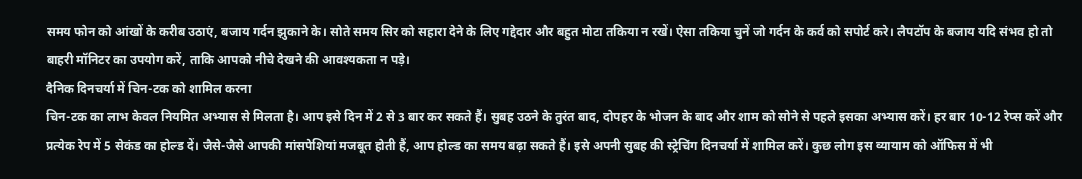समय फोन को आंखों के करीब उठाएं, बजाय गर्दन झुकाने के। सोते समय सिर को सहारा देने के लिए गद्देदार और बहुत मोटा तकिया न रखें। ऐसा तकिया चुनें जो गर्दन के कर्व को सपोर्ट करे। लैपटॉप के बजाय यदि संभव हो तो बाहरी मॉनिटर का उपयोग करें, ताकि आपको नीचे देखने की आवश्यकता न पड़े।
दैनिक दिनचर्या में चिन-टक को शामिल करना
चिन-टक का लाभ केवल नियमित अभ्यास से मिलता है। आप इसे दिन में 2 से 3 बार कर सकते हैं। सुबह उठने के तुरंत बाद, दोपहर के भोजन के बाद और शाम को सोने से पहले इसका अभ्यास करें। हर बार 10-12 रेप्स करें और प्रत्येक रेप में 5 सेकंड का होल्ड दें। जैसे-जैसे आपकी मांसपेशियां मजबूत होती हैं, आप होल्ड का समय बढ़ा सकते हैं। इसे अपनी सुबह की स्ट्रेचिंग दिनचर्या में शामिल करें। कुछ लोग इस व्यायाम को ऑफिस में भी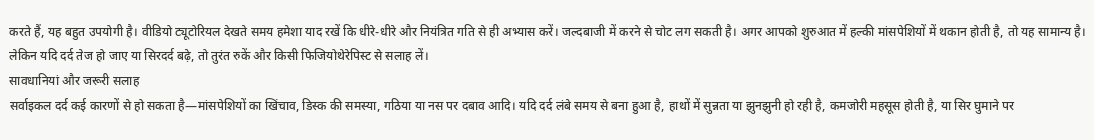करते हैं, यह बहुत उपयोगी है। वीडियो ट्यूटोरियल देखते समय हमेशा याद रखें कि धीरे-धीरे और नियंत्रित गति से ही अभ्यास करें। जल्दबाजी में करने से चोट लग सकती है। अगर आपको शुरुआत में हल्की मांसपेशियों में थकान होती है, तो यह सामान्य है। लेकिन यदि दर्द तेज हो जाए या सिरदर्द बढ़े, तो तुरंत रुकें और किसी फिजियोथेरेपिस्ट से सलाह लें।
सावधानियां और जरूरी सलाह
सर्वाइकल दर्द कई कारणों से हो सकता है—मांसपेशियों का खिंचाव, डिस्क की समस्या, गठिया या नस पर दबाव आदि। यदि दर्द लंबे समय से बना हुआ है, हाथों में सुन्नता या झुनझुनी हो रही है, कमजोरी महसूस होती है, या सिर घुमाने पर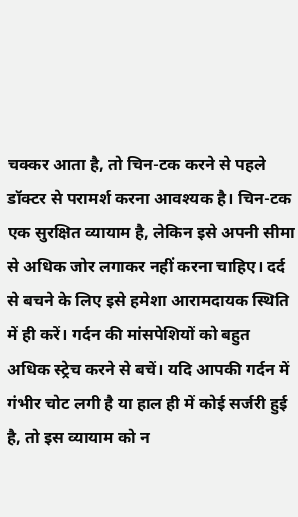चक्कर आता है, तो चिन-टक करने से पहले डॉक्टर से परामर्श करना आवश्यक है। चिन-टक एक सुरक्षित व्यायाम है, लेकिन इसे अपनी सीमा से अधिक जोर लगाकर नहीं करना चाहिए। दर्द से बचने के लिए इसे हमेशा आरामदायक स्थिति में ही करें। गर्दन की मांसपेशियों को बहुत अधिक स्ट्रेच करने से बचें। यदि आपकी गर्दन में गंभीर चोट लगी है या हाल ही में कोई सर्जरी हुई है, तो इस व्यायाम को न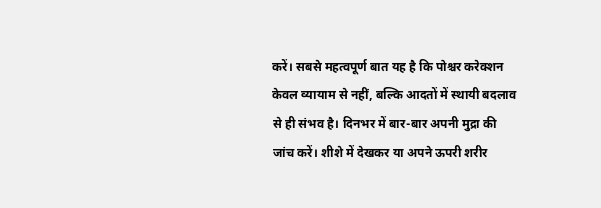करें। सबसे महत्वपूर्ण बात यह है कि पोश्चर करेक्शन केवल व्यायाम से नहीं, बल्कि आदतों में स्थायी बदलाव से ही संभव है। दिनभर में बार-बार अपनी मुद्रा की जांच करें। शीशे में देखकर या अपने ऊपरी शरीर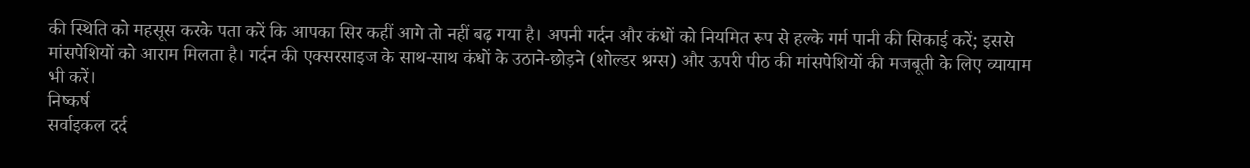की स्थिति को महसूस करके पता करें कि आपका सिर कहीं आगे तो नहीं बढ़ गया है। अपनी गर्दन और कंधों को नियमित रूप से हल्के गर्म पानी की सिकाई करें; इससे मांसपेशियों को आराम मिलता है। गर्दन की एक्सरसाइज के साथ-साथ कंधों के उठाने-छोड़ने (शोल्डर श्रग्स) और ऊपरी पीठ की मांसपेशियों की मजबूती के लिए व्यायाम भी करें।
निष्कर्ष
सर्वाइकल दर्द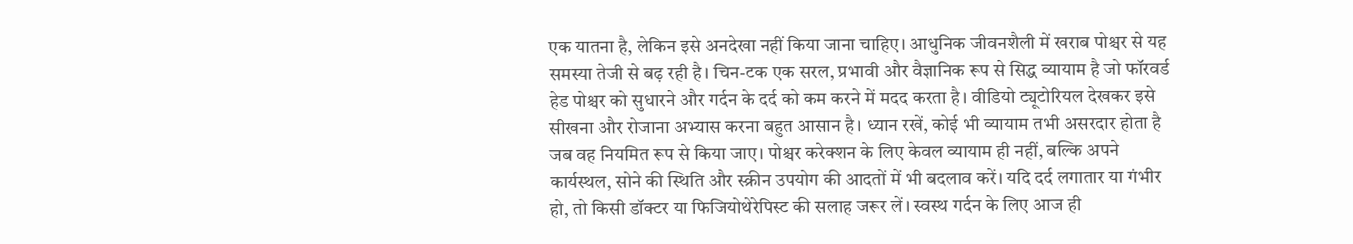एक यातना है, लेकिन इसे अनदेखा नहीं किया जाना चाहिए। आधुनिक जीवनशैली में खराब पोश्चर से यह समस्या तेजी से बढ़ रही है। चिन-टक एक सरल, प्रभावी और वैज्ञानिक रूप से सिद्ध व्यायाम है जो फॉरवर्ड हेड पोश्चर को सुधारने और गर्दन के दर्द को कम करने में मदद करता है। वीडियो ट्यूटोरियल देखकर इसे सीखना और रोजाना अभ्यास करना बहुत आसान है। ध्यान रखें, कोई भी व्यायाम तभी असरदार होता है जब वह नियमित रूप से किया जाए। पोश्चर करेक्शन के लिए केवल व्यायाम ही नहीं, बल्कि अपने कार्यस्थल, सोने की स्थिति और स्क्रीन उपयोग की आदतों में भी बदलाव करें। यदि दर्द लगातार या गंभीर हो, तो किसी डॉक्टर या फिजियोथेरेपिस्ट की सलाह जरूर लें। स्वस्थ गर्दन के लिए आज ही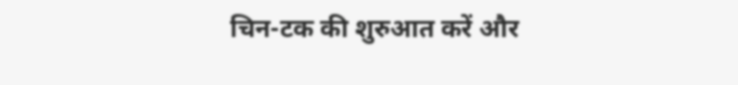चिन-टक की शुरुआत करें और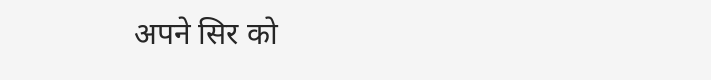अपने सिर को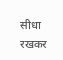सीधा रखकर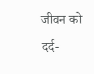जीवन को दर्द-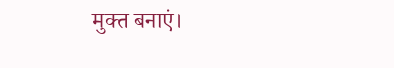मुक्त बनाएं।